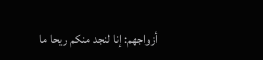أزواجهم: إنا لنجد منكم ريحا ما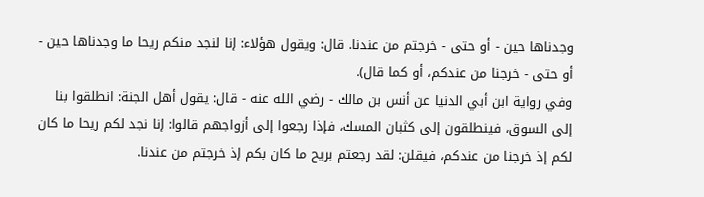وجدناها حين - أو حتى - خرجتم من عندنا. قال: ويقول هؤلاء: إنا لنجد منكم ريحا ما وجدناها حين - أو حتى - خرجنا من عندكم، أو كما قال).
وفي رواية ابن أبي الدنيا عن أنس بن مالك - رضي الله عنه - قال: يقول أهل الجنة: انطلقوا بنا إلى السوق، فينطلقون إلى كثبان المسك، فإذا رجعوا إلى أزواجهم قالوا: إنا نجد لكم ريحا ما كان لكم إذ خرجنا من عندكم، فيقلن: لقد رجعتم بريح ما كان بكم إذ خرجتم من عندنا.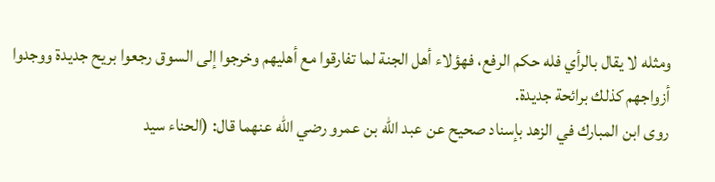ومثله لا يقال بالرأي فله حكم الرفع، فهؤلاء أهل الجنة لما تفارقوا مع أهليهم وخرجوا إلى السوق رجعوا بريح جديدة ووجدوا أزواجهم كذلك برائحة جديدة.
روى ابن المبارك في الزهد بإسناد صحيح عن عبد الله بن عمرو رضي الله عنهما قال: (الحناء سيد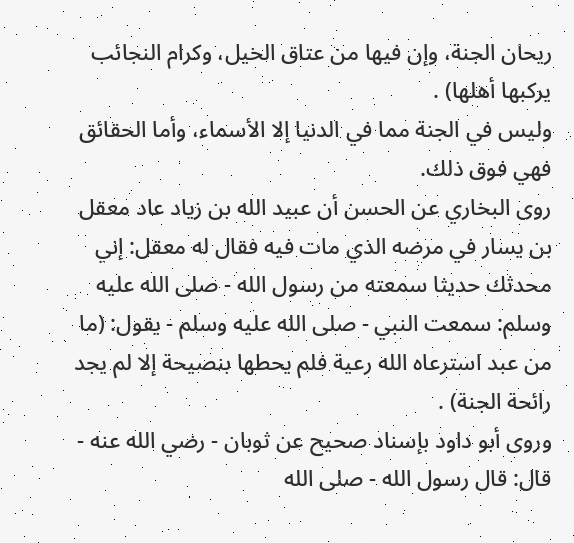ريحان الجنة، وإن فيها من عتاق الخيل، وكرام النجائب يركبها أهلها) .
وليس في الجنة مما في الدنيا إلا الأسماء، وأما الحقائق فهي فوق ذلك.
روى البخاري عن الحسن أن عبيد الله بن زياد عاد معقل بن يسار في مرضه الذي مات فيه فقال له معقل: إني محدثك حديثا سمعته من رسول الله - صلى الله عليه وسلم: سمعت النبي - صلى الله عليه وسلم - يقول: (ما من عبد استرعاه الله رعية فلم يحطها بنصيحة إلا لم يجد رائحة الجنة) .
وروى أبو داود بإسناد صحيح عن ثوبان - رضي الله عنه - قال: قال رسول الله - صلى الله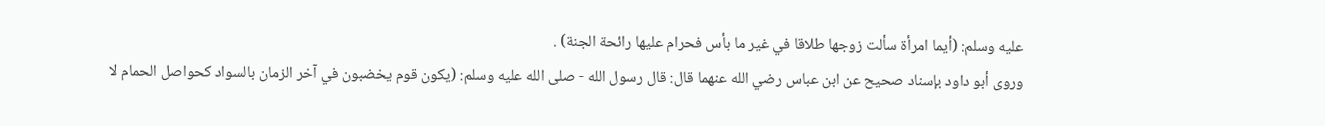عليه وسلم: (أيما امرأة سألت زوجها طلاقا في غير ما بأس فحرام عليها رائحة الجنة) .
وروى أبو داود بإسناد صحيح عن ابن عباس رضي الله عنهما قال: قال رسول الله - صلى الله عليه وسلم: (يكون قوم يخضبون في آخر الزمان بالسواد كحواصل الحمام لا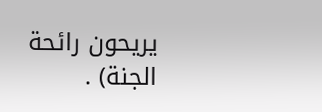يريحون رائحة الجنة) .